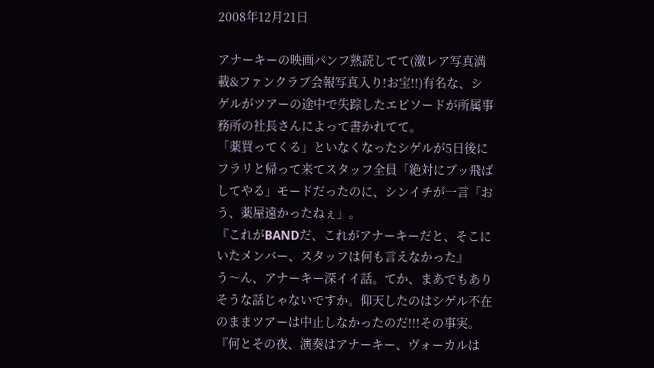2008年12月21日

アナーキーの映画パンフ熟読してて(激レア写真満載&ファンクラブ会報写真入り!お宝!!)有名な、シゲルがツアーの途中で失踪したエピソードが所属事務所の社長さんによって書かれてて。
「薬買ってくる」といなくなったシゲルが5日後にフラリと帰って来てスタッフ全員「絶対にブッ飛ばしてやる」モードだったのに、シンイチが一言「おう、薬屋遠かったねぇ」。
『これがBANDだ、これがアナーキーだと、そこにいたメンバー、スタッフは何も言えなかった』
う〜ん、アナーキー深イイ話。てか、まあでもありそうな話じゃないですか。仰天したのはシゲル不在のままツアーは中止しなかったのだ!!!その事実。
『何とその夜、演奏はアナーキー、ヴォーカルは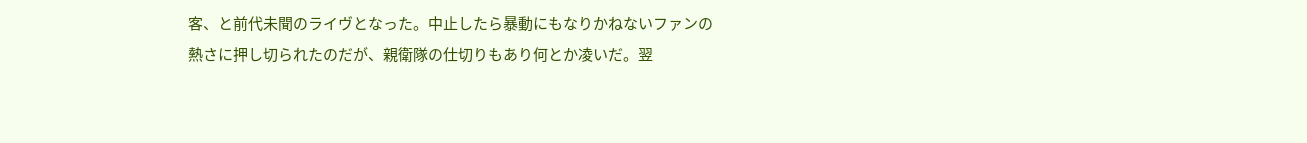客、と前代未聞のライヴとなった。中止したら暴動にもなりかねないファンの熱さに押し切られたのだが、親衛隊の仕切りもあり何とか凌いだ。翌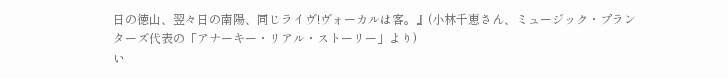日の徳山、翌々日の南陽、同じライヴ!ヴォーカルは客。』(小林千恵さん、ミュージック・プランターズ代表の「アナーキー・リアル・ストーリー」より)
い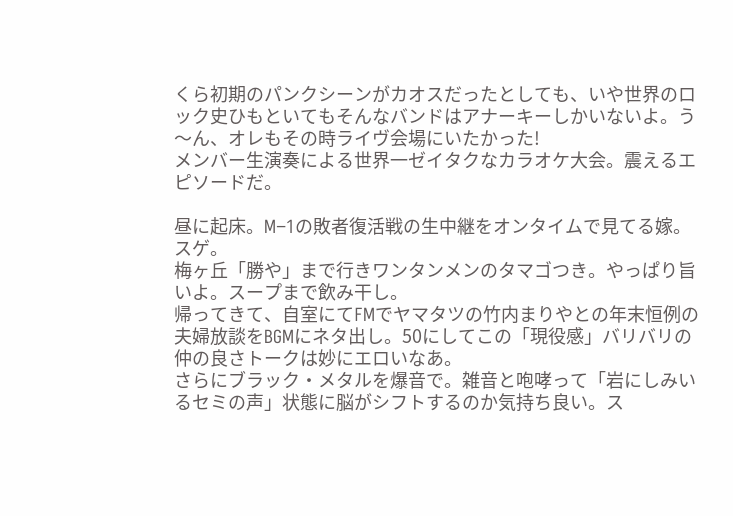くら初期のパンクシーンがカオスだったとしても、いや世界のロック史ひもといてもそんなバンドはアナーキーしかいないよ。う〜ん、オレもその時ライヴ会場にいたかった!
メンバー生演奏による世界一ゼイタクなカラオケ大会。震えるエピソードだ。

昼に起床。M−1の敗者復活戦の生中継をオンタイムで見てる嫁。スゲ。
梅ヶ丘「勝や」まで行きワンタンメンのタマゴつき。やっぱり旨いよ。スープまで飲み干し。
帰ってきて、自室にてFMでヤマタツの竹内まりやとの年末恒例の夫婦放談をBGMにネタ出し。50にしてこの「現役感」バリバリの仲の良さトークは妙にエロいなあ。
さらにブラック・メタルを爆音で。雑音と咆哮って「岩にしみいるセミの声」状態に脳がシフトするのか気持ち良い。ス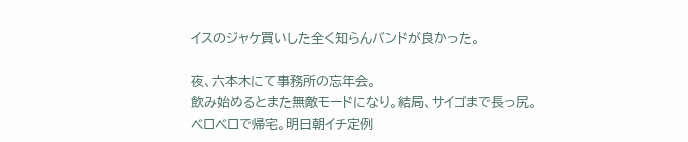イスのジャケ買いした全く知らんバンドが良かった。

夜、六本木にて事務所の忘年会。
飲み始めるとまた無敵モードになり。結局、サイゴまで長っ尻。
ベロベロで帰宅。明日朝イチ定例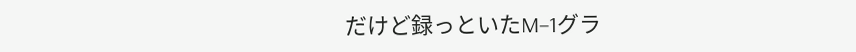だけど録っといたM−1グラ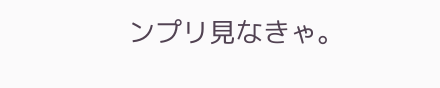ンプリ見なきゃ。